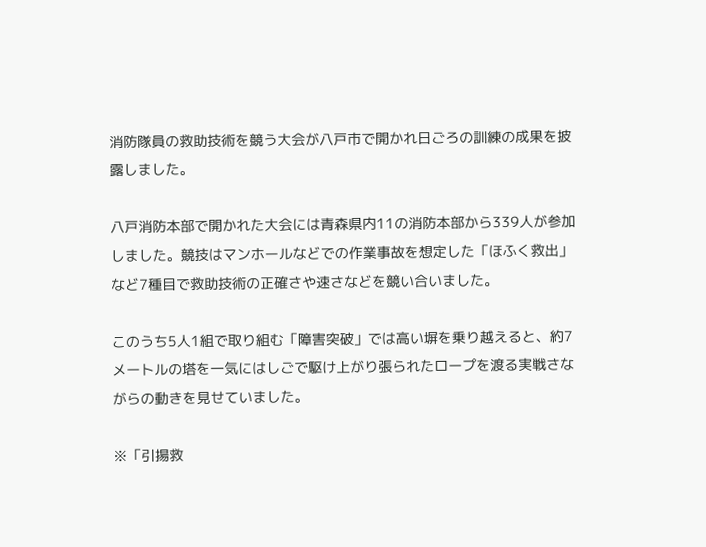消防隊員の救助技術を競う大会が八戸市で開かれ日ごろの訓練の成果を披露しました。

八戸消防本部で開かれた大会には青森県内11の消防本部から339人が参加しました。競技はマンホールなどでの作業事故を想定した「ほふく救出」など7種目で救助技術の正確さや速さなどを競い合いました。

このうち5人1組で取り組む「障害突破」では高い塀を乗り越えると、約7メートルの塔を一気にはしごで駆け上がり張られたロープを渡る実戦さながらの動きを見せていました。

※「引揚救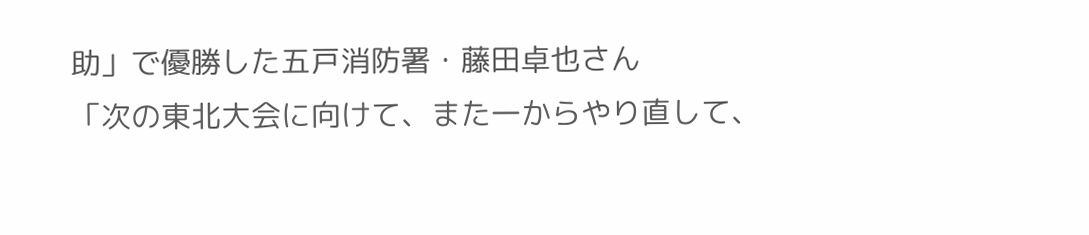助」で優勝した五戸消防署・藤田卓也さん
「次の東北大会に向けて、また一からやり直して、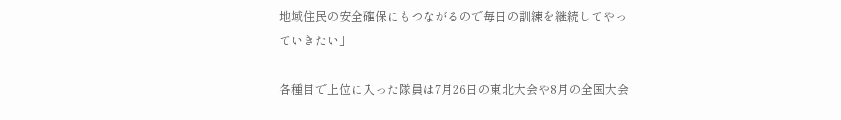地域住民の安全確保にもつながるので毎日の訓練を継続してやっていきたい」

各種目で上位に入った隊員は7月26日の東北大会や8月の全国大会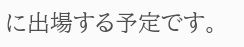に出場する予定です。